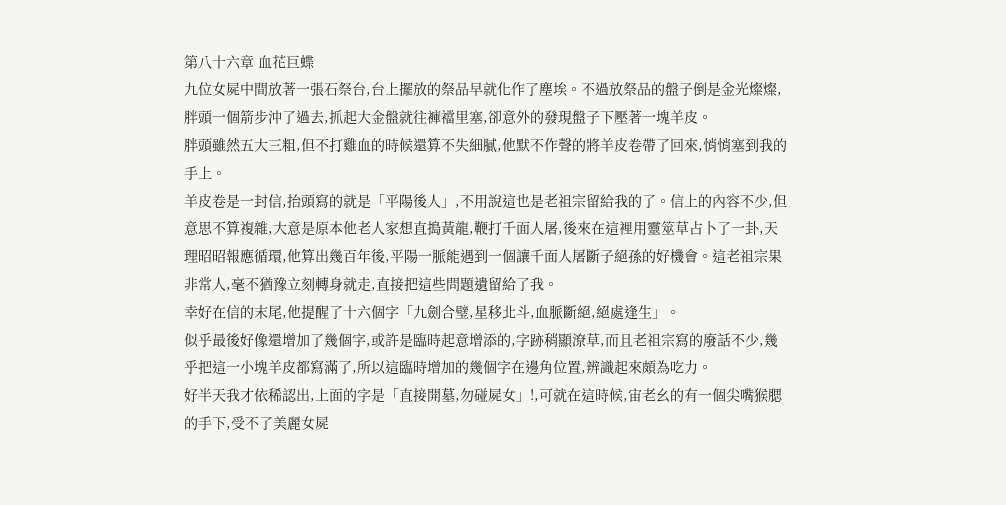第八十六章 血花巨蝶
九位女屍中間放著一張石祭台,台上擺放的祭品早就化作了塵埃。不過放祭品的盤子倒是金光燦燦,胖頭一個箭步沖了過去,抓起大金盤就往褲襠里塞,卻意外的發現盤子下壓著一塊羊皮。
胖頭雖然五大三粗,但不打雞血的時候還算不失細膩,他默不作聲的將羊皮卷帶了回來,悄悄塞到我的手上。
羊皮卷是一封信,抬頭寫的就是「平陽後人」,不用說這也是老祖宗留給我的了。信上的內容不少,但意思不算複雜,大意是原本他老人家想直搗黃龍,鞭打千面人屠,後來在這裡用靈筮草占卜了一卦,天理昭昭報應循環,他算出幾百年後,平陽一脈能遇到一個讓千面人屠斷子絕孫的好機會。這老祖宗果非常人,毫不猶豫立刻轉身就走,直接把這些問題遺留給了我。
幸好在信的末尾,他提醒了十六個字「九劍合璧,星移北斗,血脈斷絕,絕處逢生」。
似乎最後好像還增加了幾個字,或許是臨時起意增添的,字跡稍顯潦草,而且老祖宗寫的廢話不少,幾乎把這一小塊羊皮都寫滿了,所以這臨時增加的幾個字在邊角位置,辨識起來頗為吃力。
好半天我才依稀認出,上面的字是「直接開墓,勿碰屍女」!,可就在這時候,宙老幺的有一個尖嘴猴腮的手下,受不了美麗女屍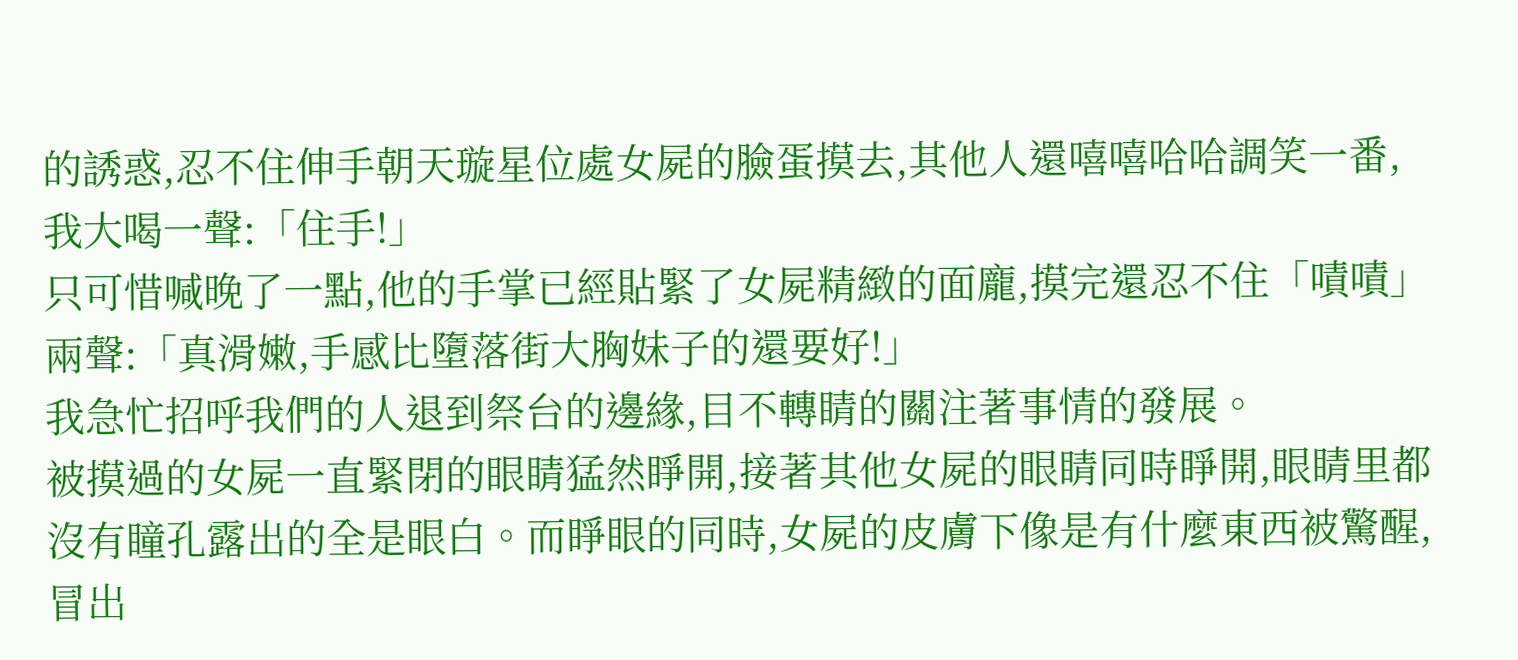的誘惑,忍不住伸手朝天璇星位處女屍的臉蛋摸去,其他人還嘻嘻哈哈調笑一番,我大喝一聲:「住手!」
只可惜喊晚了一點,他的手掌已經貼緊了女屍精緻的面龐,摸完還忍不住「嘖嘖」兩聲:「真滑嫩,手感比墮落街大胸妹子的還要好!」
我急忙招呼我們的人退到祭台的邊緣,目不轉睛的關注著事情的發展。
被摸過的女屍一直緊閉的眼睛猛然睜開,接著其他女屍的眼睛同時睜開,眼睛里都沒有瞳孔露出的全是眼白。而睜眼的同時,女屍的皮膚下像是有什麼東西被驚醒,冒出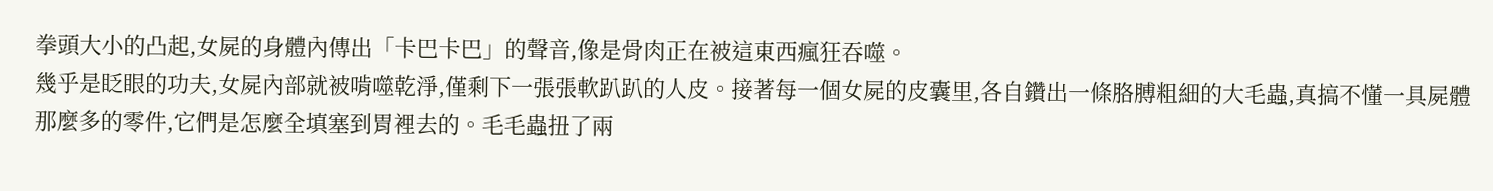拳頭大小的凸起,女屍的身體內傳出「卡巴卡巴」的聲音,像是骨肉正在被這東西瘋狂吞噬。
幾乎是眨眼的功夫,女屍內部就被啃噬乾淨,僅剩下一張張軟趴趴的人皮。接著每一個女屍的皮囊里,各自鑽出一條胳膊粗細的大毛蟲,真搞不懂一具屍體那麼多的零件,它們是怎麼全填塞到胃裡去的。毛毛蟲扭了兩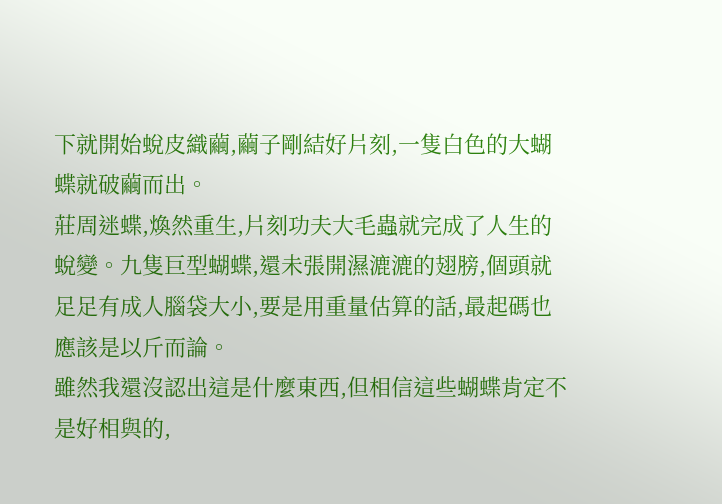下就開始蛻皮織繭,繭子剛結好片刻,一隻白色的大蝴蝶就破繭而出。
莊周迷蝶,煥然重生,片刻功夫大毛蟲就完成了人生的蛻變。九隻巨型蝴蝶,還未張開濕漉漉的翅膀,個頭就足足有成人腦袋大小,要是用重量估算的話,最起碼也應該是以斤而論。
雖然我還沒認出這是什麼東西,但相信這些蝴蝶肯定不是好相與的,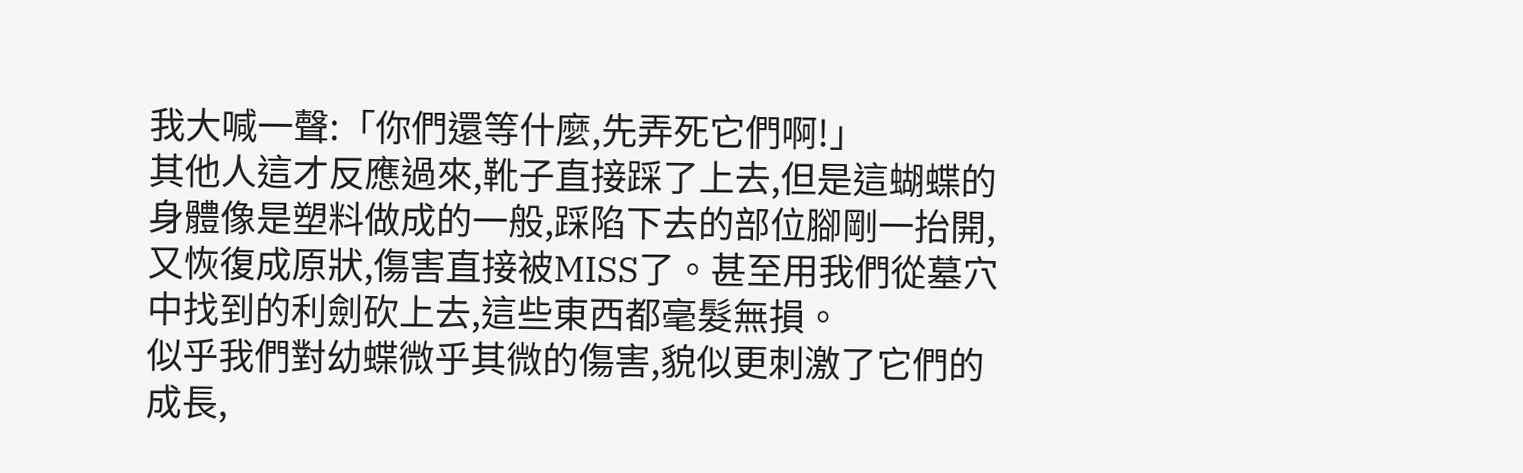我大喊一聲:「你們還等什麼,先弄死它們啊!」
其他人這才反應過來,靴子直接踩了上去,但是這蝴蝶的身體像是塑料做成的一般,踩陷下去的部位腳剛一抬開,又恢復成原狀,傷害直接被MISS了。甚至用我們從墓穴中找到的利劍砍上去,這些東西都毫髮無損。
似乎我們對幼蝶微乎其微的傷害,貌似更刺激了它們的成長,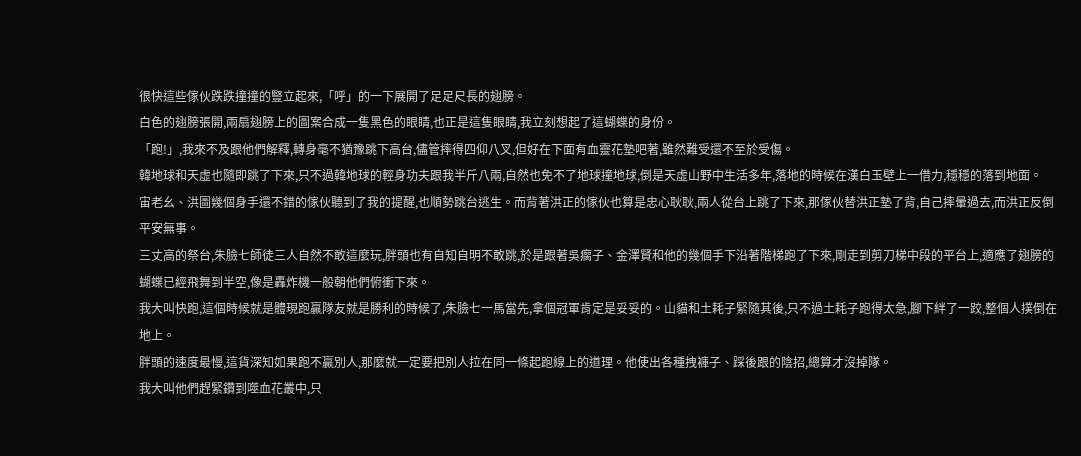很快這些傢伙跌跌撞撞的豎立起來,「呼」的一下展開了足足尺長的翅膀。
白色的翅膀張開,兩扇翅膀上的圖案合成一隻黑色的眼睛,也正是這隻眼睛,我立刻想起了這蝴蝶的身份。
「跑!」,我來不及跟他們解釋,轉身毫不猶豫跳下高台,儘管摔得四仰八叉,但好在下面有血靈花墊吧著,雖然難受還不至於受傷。
韓地球和天虛也隨即跳了下來,只不過韓地球的輕身功夫跟我半斤八兩,自然也免不了地球撞地球,倒是天虛山野中生活多年,落地的時候在漢白玉壁上一借力,穩穩的落到地面。
宙老幺、洪圖幾個身手還不錯的傢伙聽到了我的提醒,也順勢跳台逃生。而背著洪正的傢伙也算是忠心耿耿,兩人從台上跳了下來,那傢伙替洪正墊了背,自己摔暈過去,而洪正反倒平安無事。
三丈高的祭台,朱臉七師徒三人自然不敢這麼玩,胖頭也有自知自明不敢跳,於是跟著吳瘸子、金澤賢和他的幾個手下沿著階梯跑了下來,剛走到剪刀梯中段的平台上,適應了翅膀的蝴蝶已經飛舞到半空,像是轟炸機一般朝他們俯衝下來。
我大叫快跑,這個時候就是體現跑贏隊友就是勝利的時候了,朱臉七一馬當先,拿個冠軍肯定是妥妥的。山貓和土耗子緊隨其後,只不過土耗子跑得太急,腳下絆了一跤,整個人撲倒在地上。
胖頭的速度最慢,這貨深知如果跑不贏別人,那麼就一定要把別人拉在同一條起跑線上的道理。他使出各種拽褲子、踩後跟的陰招,總算才沒掉隊。
我大叫他們趕緊鑽到噬血花叢中,只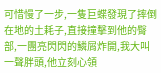可惜慢了一步,一隻巨蝶發現了摔倒在地的土耗子,直接撞擊到他的臀部,一團亮閃閃的鱗屑炸開,我大叫一聲胖頭,他立刻心領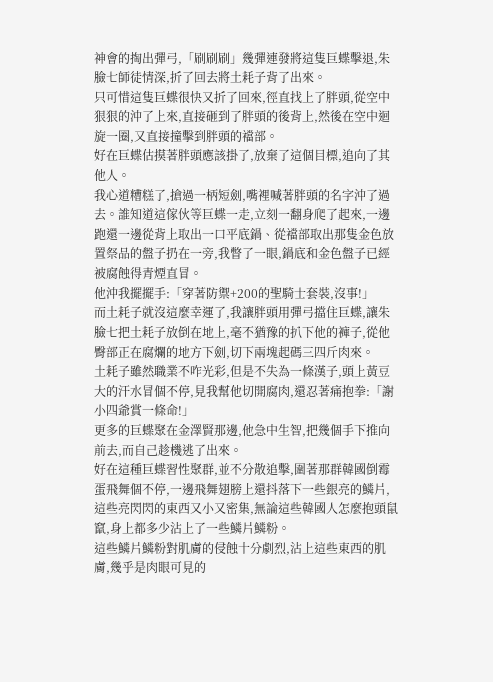神會的掏出彈弓,「刷刷刷」幾彈連發將這隻巨蝶擊退,朱臉七師徒情深,折了回去將土耗子背了出來。
只可惜這隻巨蝶很快又折了回來,徑直找上了胖頭,從空中狠狠的沖了上來,直接砸到了胖頭的後背上,然後在空中迴旋一圈,又直接撞擊到胖頭的襠部。
好在巨蝶估摸著胖頭應該掛了,放棄了這個目標,追向了其他人。
我心道糟糕了,搶過一柄短劍,嘴裡喊著胖頭的名字沖了過去。誰知道這傢伙等巨蝶一走,立刻一翻身爬了起來,一邊跑還一邊從背上取出一口平底鍋、從襠部取出那隻金色放置祭品的盤子扔在一旁,我瞥了一眼,鍋底和金色盤子已經被腐蝕得青煙直冒。
他沖我擺擺手:「穿著防禦+200的聖騎士套裝,沒事!」
而土耗子就沒這麼幸運了,我讓胖頭用彈弓擋住巨蝶,讓朱臉七把土耗子放倒在地上,毫不猶豫的扒下他的褲子,從他臀部正在腐爛的地方下劍,切下兩塊起碼三四斤肉來。
土耗子雖然職業不咋光彩,但是不失為一條漢子,頭上黃豆大的汗水冒個不停,見我幫他切開腐肉,還忍著痛抱拳:「謝小四爺賞一條命!」
更多的巨蝶聚在金澤賢那邊,他急中生智,把幾個手下推向前去,而自己趁機逃了出來。
好在這種巨蝶習性聚群,並不分散追擊,圍著那群韓國倒霉蛋飛舞個不停,一邊飛舞翅膀上還抖落下一些銀亮的鱗片,這些亮閃閃的東西又小又密集,無論這些韓國人怎麼抱頭鼠竄,身上都多少沾上了一些鱗片鱗粉。
這些鱗片鱗粉對肌膚的侵蝕十分劇烈,沾上這些東西的肌膚,幾乎是肉眼可見的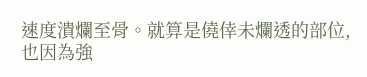速度潰爛至骨。就算是僥倖未爛透的部位,也因為強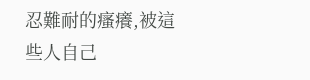忍難耐的瘙癢,被這些人自己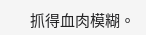抓得血肉模糊。